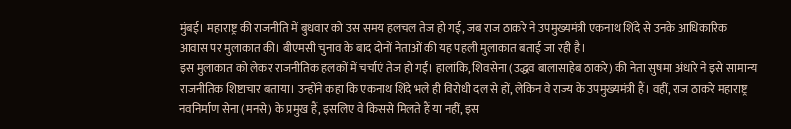मुंबई। महाराष्ट्र की राजनीति में बुधवार को उस समय हलचल तेज हो गई, जब राज ठाकरे ने उपमुख्यमंत्री एकनाथ शिंदे से उनके आधिकारिक आवास पर मुलाकात की। बीएमसी चुनाव के बाद दोनों नेताओं की यह पहली मुलाकात बताई जा रही है।
इस मुलाकात को लेकर राजनीतिक हलकों में चर्चाएं तेज हो गईं। हालांकि, शिवसेना (उद्धव बालासाहेब ठाकरे) की नेता सुषमा अंधारे ने इसे सामान्य राजनीतिक शिष्टाचार बताया। उन्होंने कहा कि एकनाथ शिंदे भले ही विरोधी दल से हों, लेकिन वे राज्य के उपमुख्यमंत्री हैं। वहीं, राज ठाकरे महाराष्ट्र नवनिर्माण सेना (मनसे) के प्रमुख हैं, इसलिए वे किससे मिलते हैं या नहीं, इस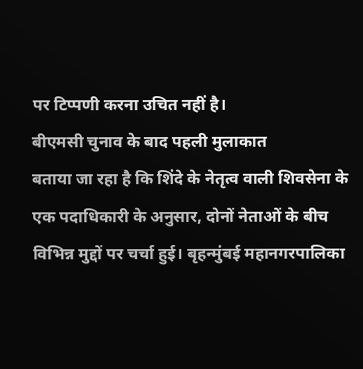पर टिप्पणी करना उचित नहीं है।
बीएमसी चुनाव के बाद पहली मुलाकात
बताया जा रहा है कि शिंदे के नेतृत्व वाली शिवसेना के एक पदाधिकारी के अनुसार, दोनों नेताओं के बीच विभिन्न मुद्दों पर चर्चा हुई। बृहन्मुंबई महानगरपालिका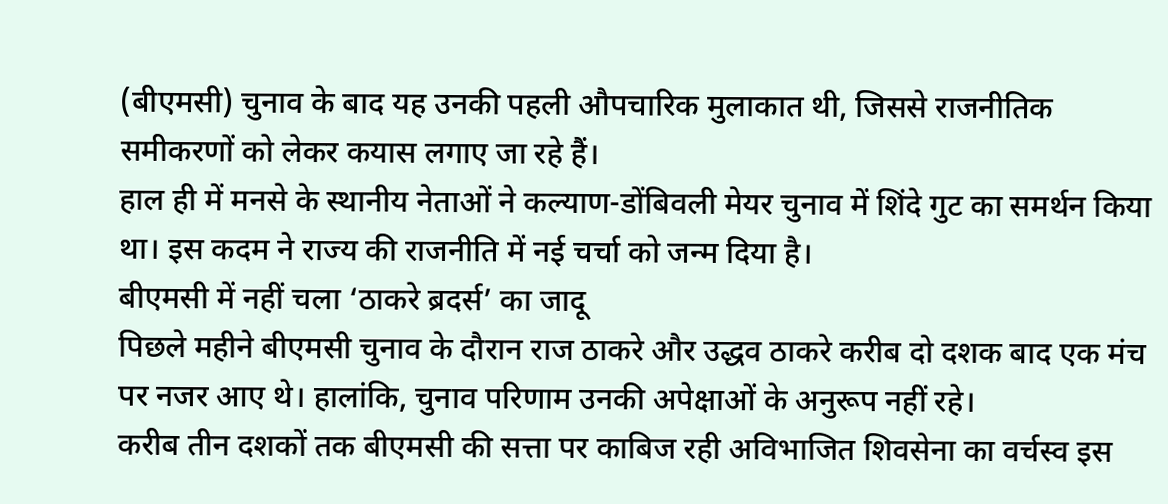(बीएमसी) चुनाव के बाद यह उनकी पहली औपचारिक मुलाकात थी, जिससे राजनीतिक समीकरणों को लेकर कयास लगाए जा रहे हैं।
हाल ही में मनसे के स्थानीय नेताओं ने कल्याण-डोंबिवली मेयर चुनाव में शिंदे गुट का समर्थन किया था। इस कदम ने राज्य की राजनीति में नई चर्चा को जन्म दिया है।
बीएमसी में नहीं चला ‘ठाकरे ब्रदर्स’ का जादू
पिछले महीने बीएमसी चुनाव के दौरान राज ठाकरे और उद्धव ठाकरे करीब दो दशक बाद एक मंच पर नजर आए थे। हालांकि, चुनाव परिणाम उनकी अपेक्षाओं के अनुरूप नहीं रहे।
करीब तीन दशकों तक बीएमसी की सत्ता पर काबिज रही अविभाजित शिवसेना का वर्चस्व इस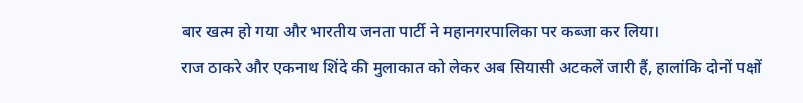बार खत्म हो गया और भारतीय जनता पार्टी ने महानगरपालिका पर कब्जा कर लिया।
राज ठाकरे और एकनाथ शिंदे की मुलाकात को लेकर अब सियासी अटकलें जारी हैं, हालांकि दोनों पक्षों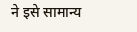ने इसे सामान्य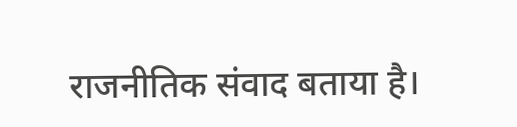राजनीतिक संवाद बताया है।